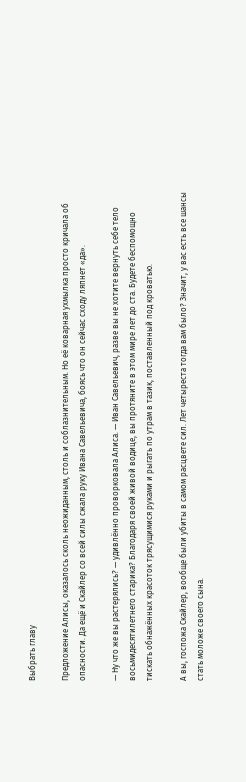Выбрать главу

Предложение Алисы, оказалось сколь неожиданным, столь и соблазнительным. Но её коварная ухмылка просто кричала об опасности. Да ещё и Скайлер со всей силы сжала руку Ивана Савельевича, боясь что он сейчас сходу ляпнет «да».

— Ну что же вы растерялись? — удивлённо проворковала Алиса. — Иван Савельевич, разве вы не хотите вернуть себе тело восьмидесятилетнего старика? Благодаря своей живой водице, вы протяните в этом мире лет до ста. Будете беспомощно тискать обнажённых красоток трясущимися руками и рыгать по утрам в тазик, поставленный под кроватью.

А вы, госпожа Скайлер, вообще были убиты в самом расцвете сил. Лет четыреста тогда вам было? Значит, у вас есть все шансы стать моложе своего сына.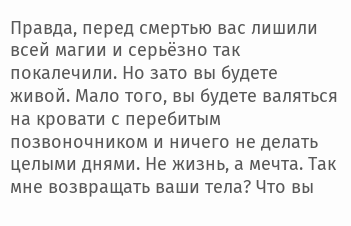Правда, перед смертью вас лишили всей магии и серьёзно так покалечили. Но зато вы будете живой. Мало того, вы будете валяться на кровати с перебитым позвоночником и ничего не делать целыми днями. Не жизнь, а мечта. Так мне возвращать ваши тела? Что вы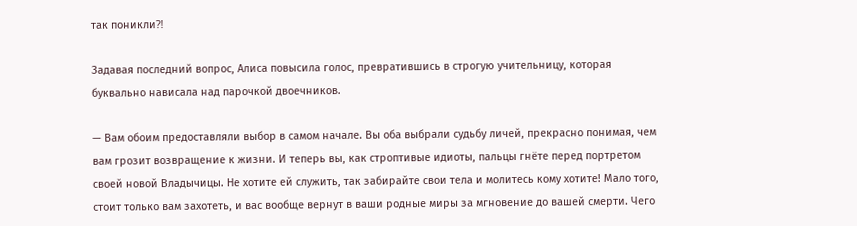так поникли⁈

Задавая последний вопрос, Алиса повысила голос, превратившись в строгую учительницу, которая буквально нависала над парочкой двоечников.

— Вам обоим предоставляли выбор в самом начале. Вы оба выбрали судьбу личей, прекрасно понимая, чем вам грозит возвращение к жизни. И теперь вы, как строптивые идиоты, пальцы гнёте перед портретом своей новой Владычицы. Не хотите ей служить, так забирайте свои тела и молитесь кому хотите! Мало того, стоит только вам захотеть, и вас вообще вернут в ваши родные миры за мгновение до вашей смерти. Чего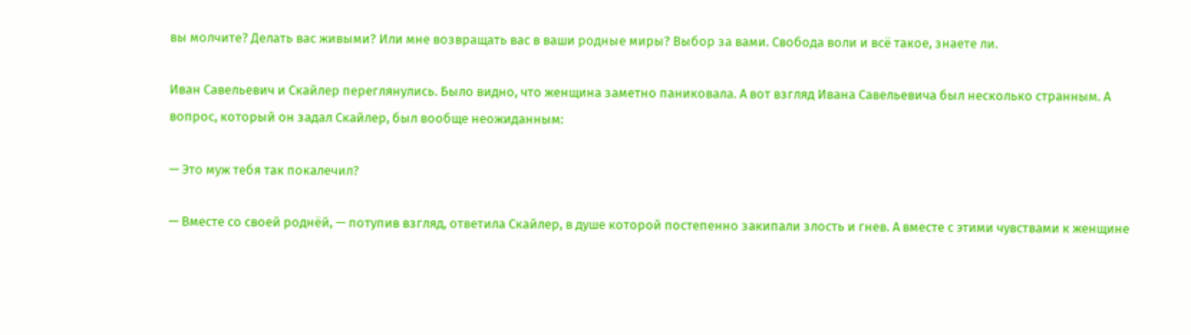вы молчите? Делать вас живыми? Или мне возвращать вас в ваши родные миры? Выбор за вами. Свобода воли и всё такое, знаете ли.

Иван Савельевич и Скайлер переглянулись. Было видно, что женщина заметно паниковала. А вот взгляд Ивана Савельевича был несколько странным. А вопрос, который он задал Скайлер, был вообще неожиданным:

— Это муж тебя так покалечил?

— Вместе со своей роднёй, — потупив взгляд, ответила Скайлер, в душе которой постепенно закипали злость и гнев. А вместе с этими чувствами к женщине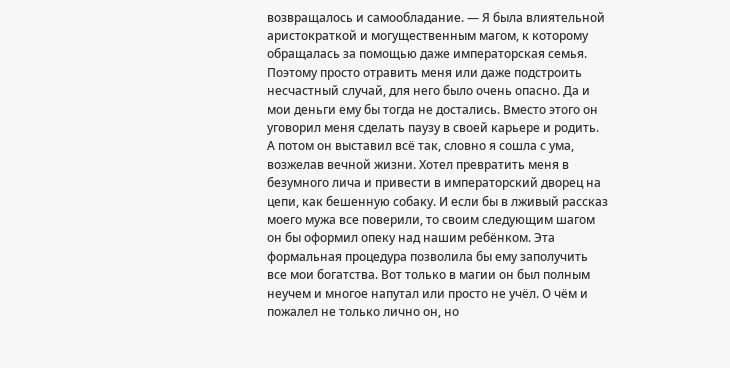возвращалось и самообладание. — Я была влиятельной аристократкой и могущественным магом, к которому обращалась за помощью даже императорская семья. Поэтому просто отравить меня или даже подстроить несчастный случай, для него было очень опасно. Да и мои деньги ему бы тогда не достались. Вместо этого он уговорил меня сделать паузу в своей карьере и родить. А потом он выставил всё так, словно я сошла с ума, возжелав вечной жизни. Хотел превратить меня в безумного лича и привести в императорский дворец на цепи, как бешенную собаку. И если бы в лживый рассказ моего мужа все поверили, то своим следующим шагом он бы оформил опеку над нашим ребёнком. Эта формальная процедура позволила бы ему заполучить все мои богатства. Вот только в магии он был полным неучем и многое напутал или просто не учёл. О чём и пожалел не только лично он, но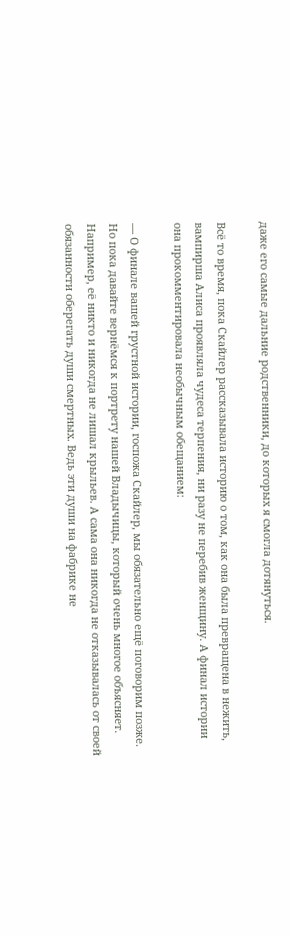даже его самые дальние родственники, до которых я смогла дотянуться.

Всё то время, пока Скайлер рассказывала историю о том, как она была превращена в нежить, вампирша Алиса проявляла чудеса терпения, ни разу не перебив женщину. А финал истории она прокомментировала необычным обещанием:

— О финале вашей грустной истории, госпожа Скайлер, мы обязательно ещё поговорим позже. Но пока давайте вернёмся к портрету нашей Владычицы, который очень многое объясняет. Например, её никто и никогда не лишал крыльев. А сама она никогда не отказывалась от своей обязанности оберегать души смертных. Ведь эти души на фабрике не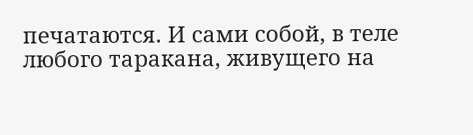печатаются. И сами собой, в теле любого таракана, живущего на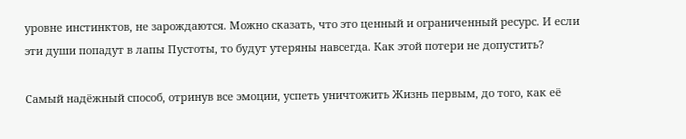уровне инстинктов, не зарождаются. Можно сказать, что это ценный и ограниченный ресурс. И если эти души попадут в лапы Пустоты, то будут утеряны навсегда. Как этой потери не допустить?

Самый надёжный способ, отринув все эмоции, успеть уничтожить Жизнь первым, до того, как её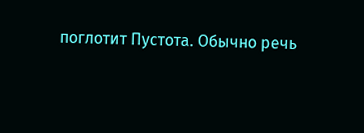поглотит Пустота. Обычно речь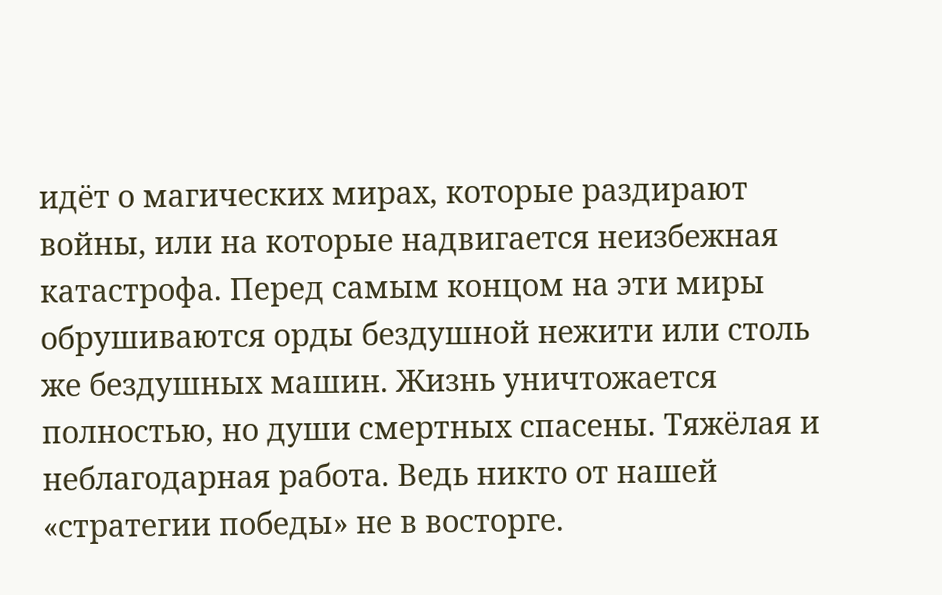идёт о магических мирах, которые раздирают войны, или на которые надвигается неизбежная катастрофа. Перед самым концом на эти миры обрушиваются орды бездушной нежити или столь же бездушных машин. Жизнь уничтожается полностью, но души смертных спасены. Тяжёлая и неблагодарная работа. Ведь никто от нашей «стратегии победы» не в восторге.